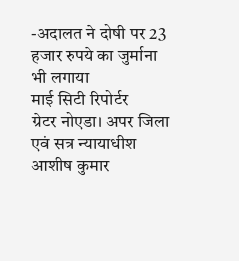-अदालत ने दोषी पर 23 हजार रुपये का जुर्माना भी लगाया
माई सिटी रिपोर्टर
ग्रेटर नोएडा। अपर जिला एवं सत्र न्यायाधीश आशीष कुमार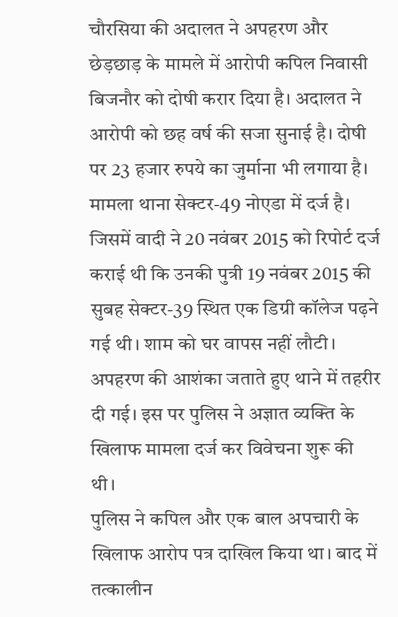चौरसिया की अदालत ने अपहरण और छेड़छाड़ के मामले में आरोपी कपिल निवासी बिजनौर को दोषी करार दिया है। अदालत ने आरोपी को छह वर्ष की सजा सुनाई है। दोषी पर 23 हजार रुपये का जुर्माना भी लगाया है। मामला थाना सेक्टर-49 नोएडा में दर्ज है। जिसमें वादी ने 20 नवंबर 2015 को रिपोर्ट दर्ज कराई थी कि उनकी पुत्री 19 नवंबर 2015 की सुबह सेक्टर-39 स्थित एक डिग्री कॉलेज पढ़ने गई थी। शाम को घर वापस नहीं लौटी। अपहरण की आशंका जताते हुए थाने में तहरीर दी गई। इस पर पुलिस ने अज्ञात व्यक्ति के खिलाफ मामला दर्ज कर विवेचना शुरू की थी।
पुलिस ने कपिल और एक बाल अपचारी के खिलाफ आरोप पत्र दाखिल किया था। बाद में तत्कालीन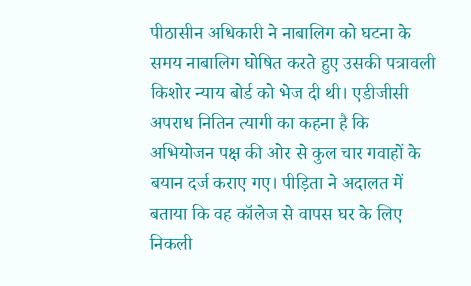पीठासीन अधिकारी ने नाबालिग को घटना के समय नाबालिग घोषित करते हुए उसकी पत्रावली किशोर न्याय बोर्ड को भेज दी थी। एडीजीसी अपराध नितिन त्यागी का कहना है कि अभियोजन पक्ष की ओर से कुल चार गवाहों के बयान दर्ज कराए गए। पीड़िता ने अदालत में बताया कि वह कॉलेज से वापस घर के लिए निकली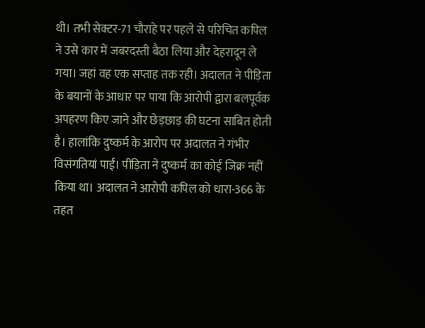थी। तभी सेक्टर-71 चौराहे पर पहले से परिचित कपिल ने उसे कार में जबरदस्ती बैठा लिया और देहरादून ले गया। जहां वह एक सप्ताह तक रही। अदालत ने पीड़िता के बयानों के आधार पर पाया कि आरोपी द्वारा बलपूर्वक अपहरण किए जाने और छेड़छाड़ की घटना साबित होती है। हालांकि दुष्कर्म के आरोप पर अदालत ने गंभीर विसंगतियां पाईं। पीड़िता ने दुष्कर्म का कोई जिक्र नहीं किया था। अदालत ने आरोपी कपिल को धारा-366 के तहत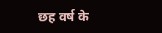छह वर्ष के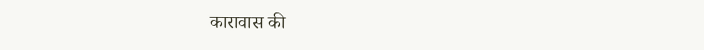कारावास की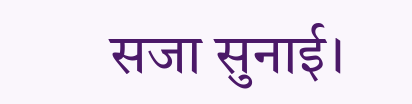सजा सुनाई।